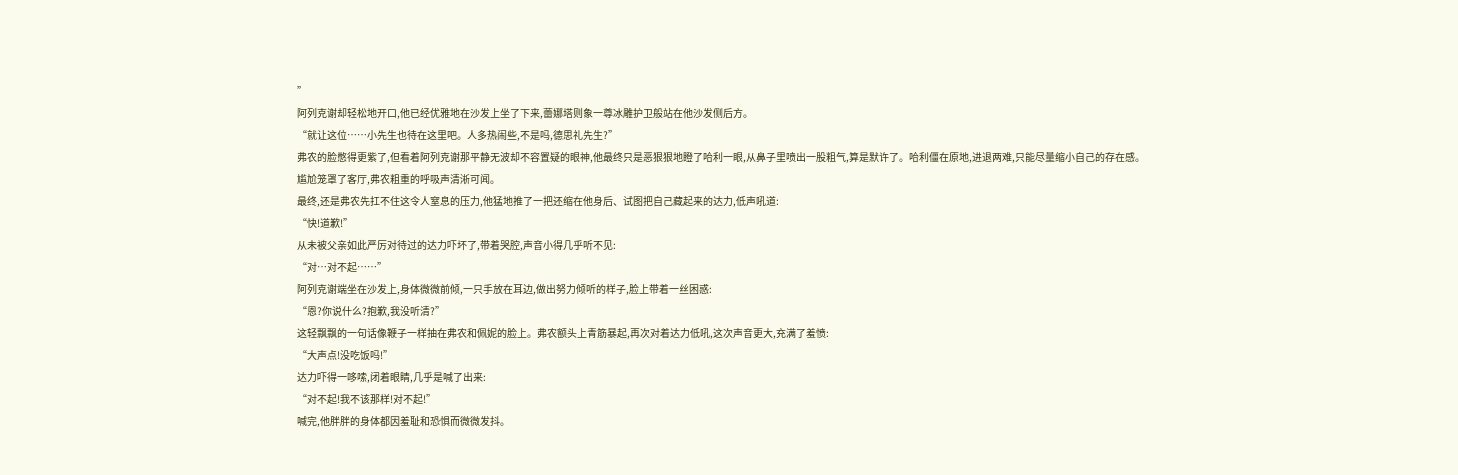”
阿列克谢却轻松地开口,他已经优雅地在沙发上坐了下来,蕾娜塔则象一尊冰雕护卫般站在他沙发侧后方。
“就让这位……小先生也待在这里吧。人多热闹些,不是吗,德思礼先生?”
弗农的脸憋得更紫了,但看着阿列克谢那平静无波却不容置疑的眼神,他最终只是恶狠狠地瞪了哈利一眼,从鼻子里喷出一股粗气,算是默许了。哈利僵在原地,进退两难,只能尽量缩小自己的存在感。
尴尬笼罩了客厅,弗农粗重的呼吸声清淅可闻。
最终,还是弗农先扛不住这令人窒息的压力,他猛地推了一把还缩在他身后、试图把自己藏起来的达力,低声吼道:
“快!道歉!”
从未被父亲如此严厉对待过的达力吓坏了,带着哭腔,声音小得几乎听不见:
“对…对不起……”
阿列克谢端坐在沙发上,身体微微前倾,一只手放在耳边,做出努力倾听的样子,脸上带着一丝困惑:
“恩?你说什么?抱歉,我没听清?”
这轻飘飘的一句话像鞭子一样抽在弗农和佩妮的脸上。弗农额头上青筋暴起,再次对着达力低吼,这次声音更大,充满了羞愤:
“大声点!没吃饭吗!”
达力吓得一哆嗦,闭着眼睛,几乎是喊了出来:
“对不起!我不该那样!对不起!”
喊完,他胖胖的身体都因羞耻和恐惧而微微发抖。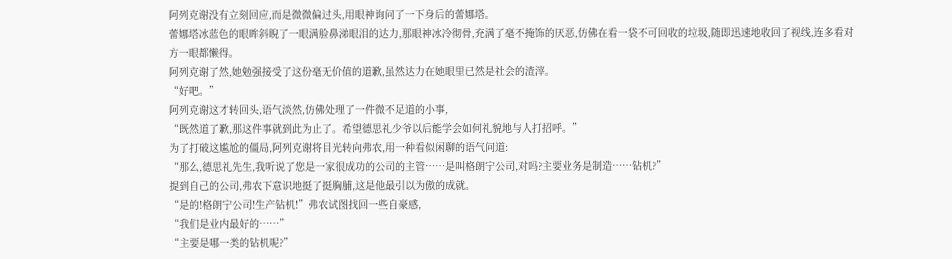阿列克谢没有立刻回应,而是微微偏过头,用眼神询问了一下身后的蕾娜塔。
蕾娜塔冰蓝色的眼眸斜睨了一眼满脸鼻涕眼泪的达力,那眼神冰冷彻骨,充满了毫不掩饰的厌恶,仿佛在看一袋不可回收的垃圾,随即迅速地收回了视线,连多看对方一眼都懒得。
阿列克谢了然,她勉强接受了这份毫无价值的道歉,虽然达力在她眼里已然是社会的渣滓。
“好吧。”
阿列克谢这才转回头,语气淡然,仿佛处理了一件微不足道的小事,
“既然道了歉,那这件事就到此为止了。希望德思礼少爷以后能学会如何礼貌地与人打招呼。”
为了打破这尴尬的僵局,阿列克谢将目光转向弗农,用一种看似闲聊的语气问道:
“那么,德思礼先生,我听说了您是一家很成功的公司的主管……是叫格朗宁公司,对吗?主要业务是制造……钻机?”
提到自己的公司,弗农下意识地挺了挺胸脯,这是他最引以为傲的成就。
“是的!格朗宁公司!生产钻机!”弗农试图找回一些自豪感,
“我们是业内最好的……”
“主要是哪一类的钻机呢?”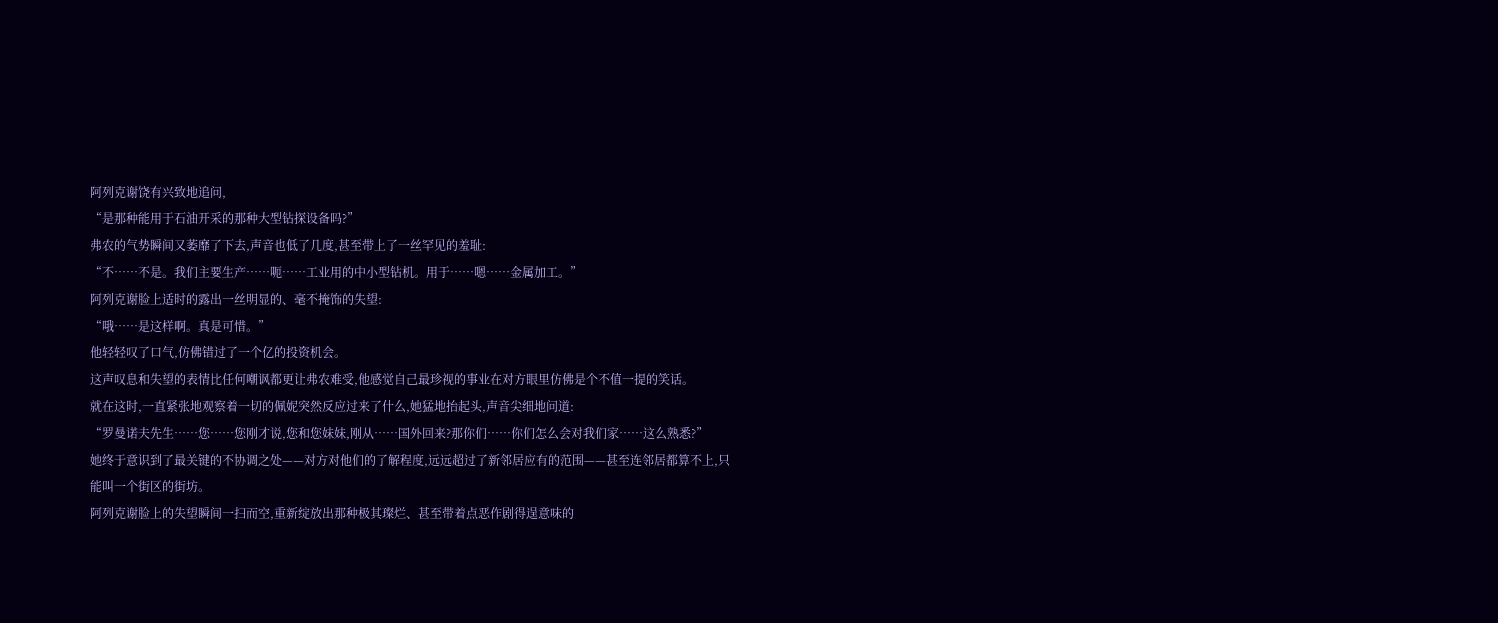阿列克谢饶有兴致地追问,
“是那种能用于石油开采的那种大型钻探设备吗?”
弗农的气势瞬间又萎靡了下去,声音也低了几度,甚至带上了一丝罕见的羞耻:
“不……不是。我们主要生产……呃……工业用的中小型钻机。用于……嗯……金属加工。”
阿列克谢脸上适时的露出一丝明显的、毫不掩饰的失望:
“哦……是这样啊。真是可惜。”
他轻轻叹了口气,仿佛错过了一个亿的投资机会。
这声叹息和失望的表情比任何嘲讽都更让弗农难受,他感觉自己最珍视的事业在对方眼里仿佛是个不值一提的笑话。
就在这时,一直紧张地观察着一切的佩妮突然反应过来了什么,她猛地抬起头,声音尖细地问道:
“罗曼诺夫先生……您……您刚才说,您和您妹妹,刚从……国外回来?那你们……你们怎么会对我们家……这么熟悉?”
她终于意识到了最关键的不协调之处——对方对他们的了解程度,远远超过了新邻居应有的范围——甚至连邻居都算不上,只能叫一个街区的街坊。
阿列克谢脸上的失望瞬间一扫而空,重新绽放出那种极其璨烂、甚至带着点恶作剧得逞意味的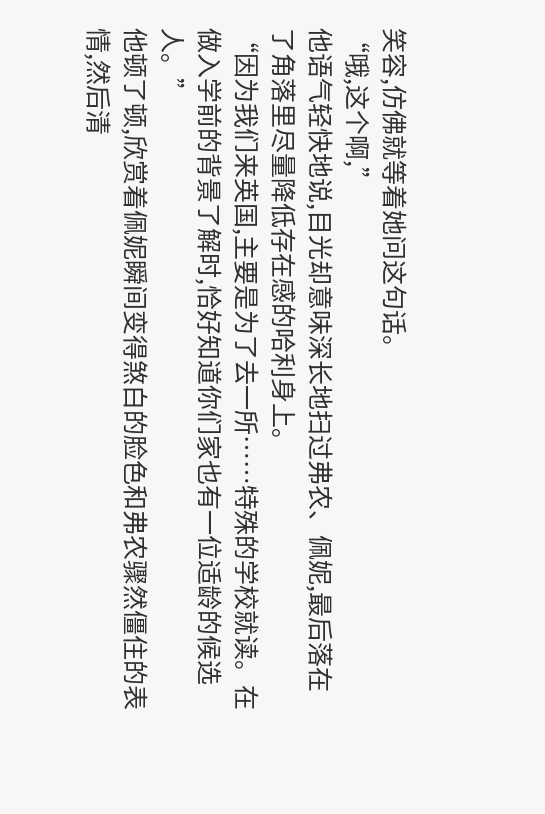笑容,仿佛就等着她问这句话。
“哦,这个啊,”
他语气轻快地说,目光却意味深长地扫过弗农、佩妮,最后落在了角落里尽量降低存在感的哈利身上。
“因为我们来英国,主要是为了去一所……特殊的学校就读。在做入学前的背景了解时,恰好知道你们家也有一位适龄的候选人。”
他顿了顿,欣赏着佩妮瞬间变得煞白的脸色和弗农骤然僵住的表情,然后清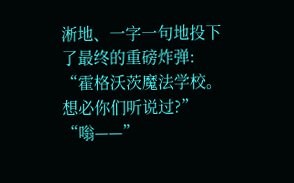淅地、一字一句地投下了最终的重磅炸弹:
“霍格沃茨魔法学校。想必你们听说过?”
“嗡——”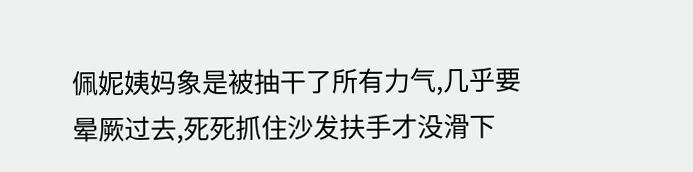佩妮姨妈象是被抽干了所有力气,几乎要晕厥过去,死死抓住沙发扶手才没滑下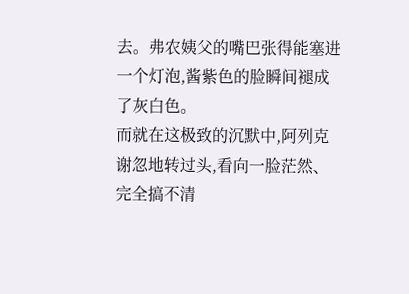去。弗农姨父的嘴巴张得能塞进一个灯泡,酱紫色的脸瞬间褪成了灰白色。
而就在这极致的沉默中,阿列克谢忽地转过头,看向一脸茫然、完全搞不清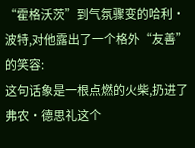“霍格沃茨”到气氛骤变的哈利·波特,对他露出了一个格外“友善”的笑容:
这句话象是一根点燃的火柴,扔进了弗农·德思礼这个